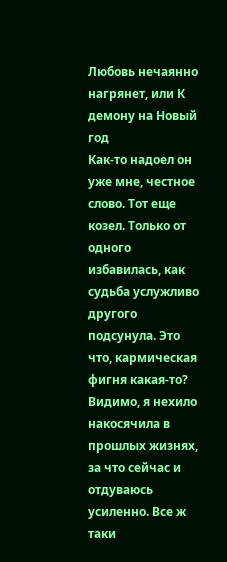Любовь нечаянно нагрянет, или К демону на Новый год
Как‑то надоел он уже мне, честное слово. Тот еще козел. Только от одного избавилась, как судьба услужливо другого подсунула. Это что, кармическая фигня какая‑то? Видимо, я нехило накосячила в прошлых жизнях, за что сейчас и отдуваюсь усиленно. Все ж таки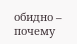обидно – почему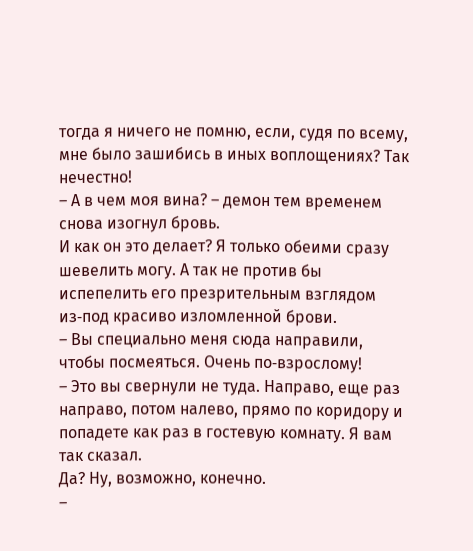тогда я ничего не помню, если, судя по всему, мне было зашибись в иных воплощениях? Так нечестно!
– А в чем моя вина? – демон тем временем снова изогнул бровь.
И как он это делает? Я только обеими сразу шевелить могу. А так не против бы испепелить его презрительным взглядом из‑под красиво изломленной брови.
– Вы специально меня сюда направили, чтобы посмеяться. Очень по‑взрослому!
– Это вы свернули не туда. Направо, еще раз направо, потом налево, прямо по коридору и попадете как раз в гостевую комнату. Я вам так сказал.
Да? Ну, возможно, конечно.
–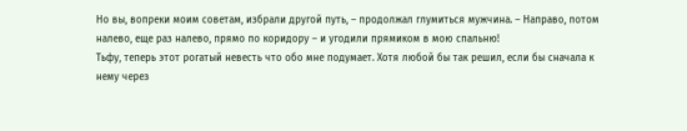Но вы, вопреки моим советам, избрали другой путь, – продолжал глумиться мужчина. – Направо, потом налево, еще раз налево, прямо по коридору – и угодили прямиком в мою спальню!
Тьфу, теперь этот рогатый невесть что обо мне подумает. Хотя любой бы так решил, если бы сначала к нему через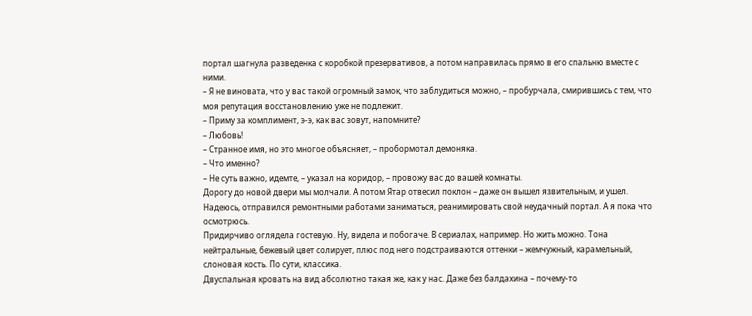портал шагнула разведенка с коробкой презервативов, а потом направилась прямо в его спальню вместе с ними.
– Я не виновата, что у вас такой огромный замок, что заблудиться можно, – пробурчала, смирившись с тем, что моя репутация восстановлению уже не подлежит.
– Приму за комплимент, э‑э, как вас зовут, напомните?
– Любовь!
– Странное имя, но это многое объясняет, – пробормотал демоняка.
– Что именно?
– Не суть важно, идемте, – указал на коридор, – провожу вас до вашей комнаты.
Дорогу до новой двери мы молчали. А потом Ятар отвесил поклон – даже он вышел язвительным, и ушел. Надеюсь, отправился ремонтными работами заниматься, реанимировать свой неудачный портал. А я пока что осмотрюсь.
Придирчиво оглядела гостевую. Ну, видела и побогаче. В сериалах, например. Но жить можно. Тона нейтральные, бежевый цвет солирует, плюс под него подстраиваются оттенки – жемчужный, карамельный, слоновая кость. По сути, классика.
Двуспальная кровать на вид абсолютно такая же, как у нас. Даже без балдахина – почему‑то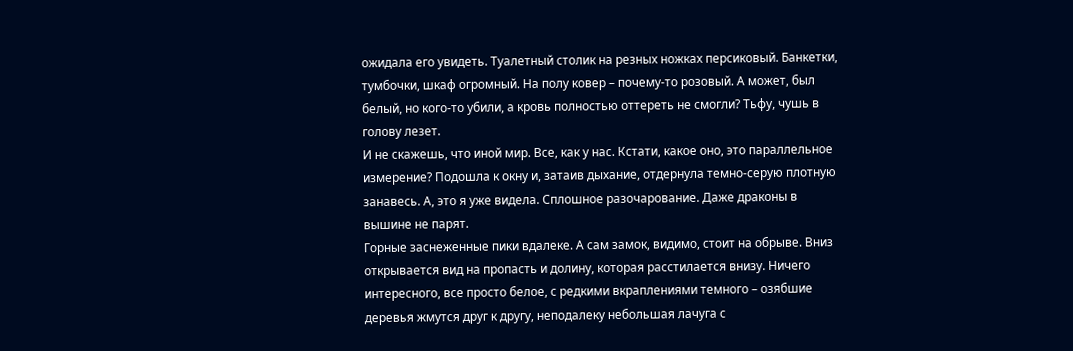ожидала его увидеть. Туалетный столик на резных ножках персиковый. Банкетки, тумбочки, шкаф огромный. На полу ковер – почему‑то розовый. А может, был белый, но кого‑то убили, а кровь полностью оттереть не смогли? Тьфу, чушь в голову лезет.
И не скажешь, что иной мир. Все, как у нас. Кстати, какое оно, это параллельное измерение? Подошла к окну и, затаив дыхание, отдернула темно‑серую плотную занавесь. А, это я уже видела. Сплошное разочарование. Даже драконы в вышине не парят.
Горные заснеженные пики вдалеке. А сам замок, видимо, стоит на обрыве. Вниз открывается вид на пропасть и долину, которая расстилается внизу. Ничего интересного, все просто белое, с редкими вкраплениями темного – озябшие деревья жмутся друг к другу, неподалеку небольшая лачуга с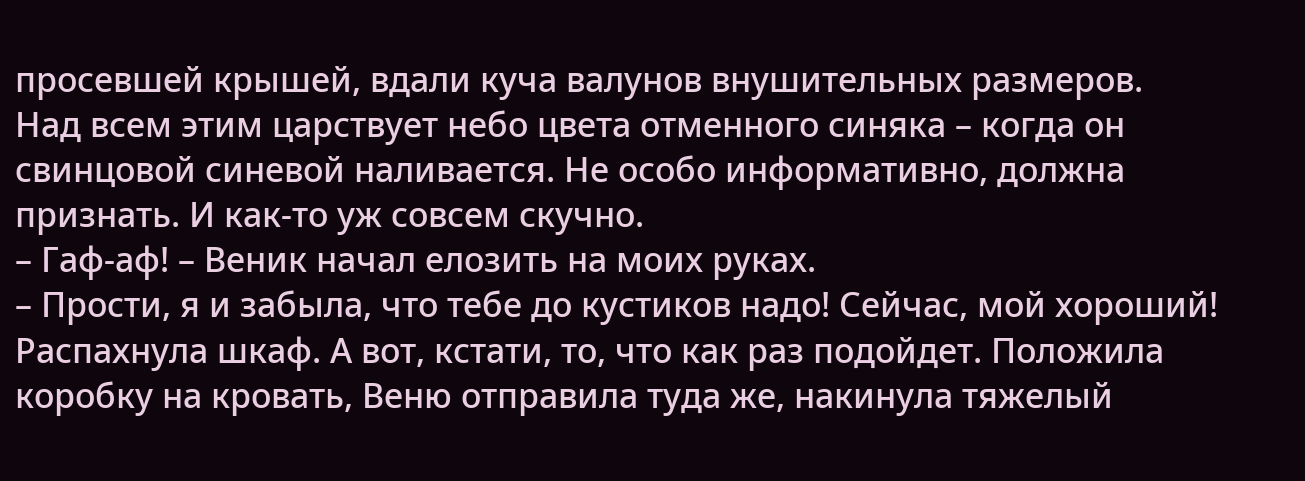просевшей крышей, вдали куча валунов внушительных размеров.
Над всем этим царствует небо цвета отменного синяка – когда он свинцовой синевой наливается. Не особо информативно, должна признать. И как‑то уж совсем скучно.
– Гаф‑аф! – Веник начал елозить на моих руках.
– Прости, я и забыла, что тебе до кустиков надо! Сейчас, мой хороший!
Распахнула шкаф. А вот, кстати, то, что как раз подойдет. Положила коробку на кровать, Веню отправила туда же, накинула тяжелый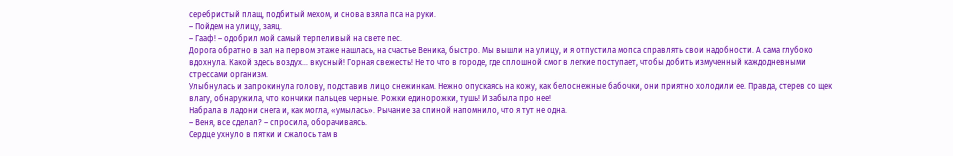серебристый плащ, подбитый мехом, и снова взяла пса на руки.
– Пойдем на улицу, заяц.
– Гааф! – одобрил мой самый терпеливый на свете пес.
Дорога обратно в зал на первом этаже нашлась, на счастье Веника, быстро. Мы вышли на улицу, и я отпустила мопса справлять свои надобности. А сама глубоко вдохнула. Какой здесь воздух… вкусный! Горная свежесть! Не то что в городе, где сплошной смог в легкие поступает, чтобы добить измученный каждодневными стрессами организм.
Улыбнулась и запрокинула голову, подставив лицо снежинкам. Нежно опускаясь на кожу, как белоснежные бабочки, они приятно холодили ее. Правда, стерев со щек влагу, обнаружила, что кончики пальцев черные. Рожки единорожки, тушь! И забыла про нее!
Набрала в ладони снега и, как могла, «умылась». Рычание за спиной напомнило, что я тут не одна.
– Веня, все сделал? – спросила, оборачиваясь.
Сердце ухнуло в пятки и сжалось там в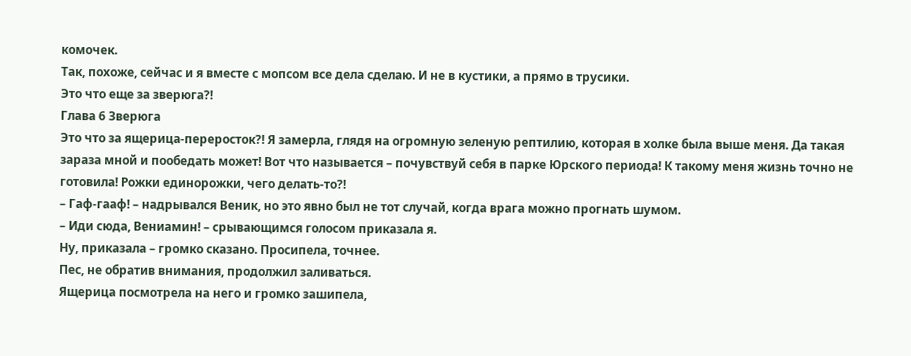комочек.
Так, похоже, сейчас и я вместе с мопсом все дела сделаю. И не в кустики, а прямо в трусики.
Это что еще за зверюга?!
Глава 6 Зверюга
Это что за ящерица‑переросток?! Я замерла, глядя на огромную зеленую рептилию, которая в холке была выше меня. Да такая зараза мной и пообедать может! Вот что называется – почувствуй себя в парке Юрского периода! К такому меня жизнь точно не готовила! Рожки единорожки, чего делать‑то?!
– Гаф‑гааф! – надрывался Веник, но это явно был не тот случай, когда врага можно прогнать шумом.
– Иди сюда, Вениамин! – срывающимся голосом приказала я.
Ну, приказала – громко сказано. Просипела, точнее.
Пес, не обратив внимания, продолжил заливаться.
Ящерица посмотрела на него и громко зашипела,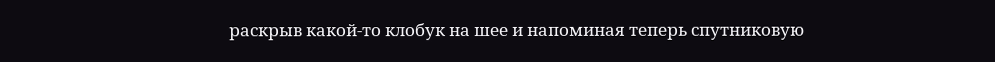раскрыв какой‑то клобук на шее и напоминая теперь спутниковую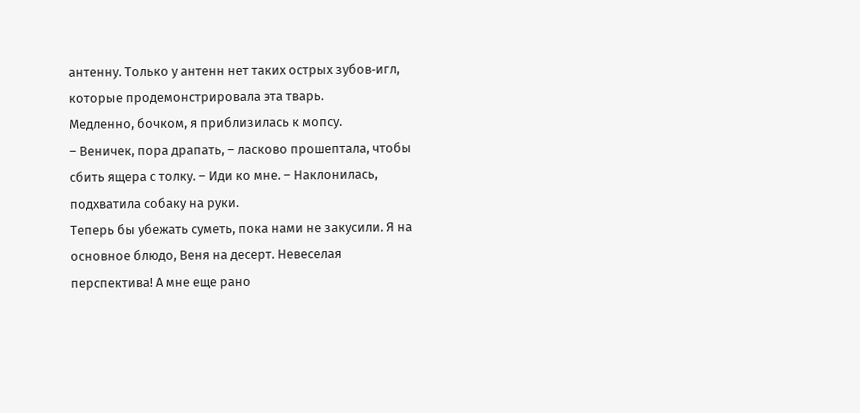антенну. Только у антенн нет таких острых зубов‑игл, которые продемонстрировала эта тварь.
Медленно, бочком, я приблизилась к мопсу.
– Веничек, пора драпать, – ласково прошептала, чтобы сбить ящера с толку. – Иди ко мне. – Наклонилась, подхватила собаку на руки.
Теперь бы убежать суметь, пока нами не закусили. Я на основное блюдо, Веня на десерт. Невеселая перспектива! А мне еще рано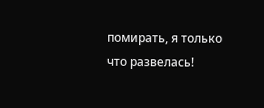помирать, я только что развелась!